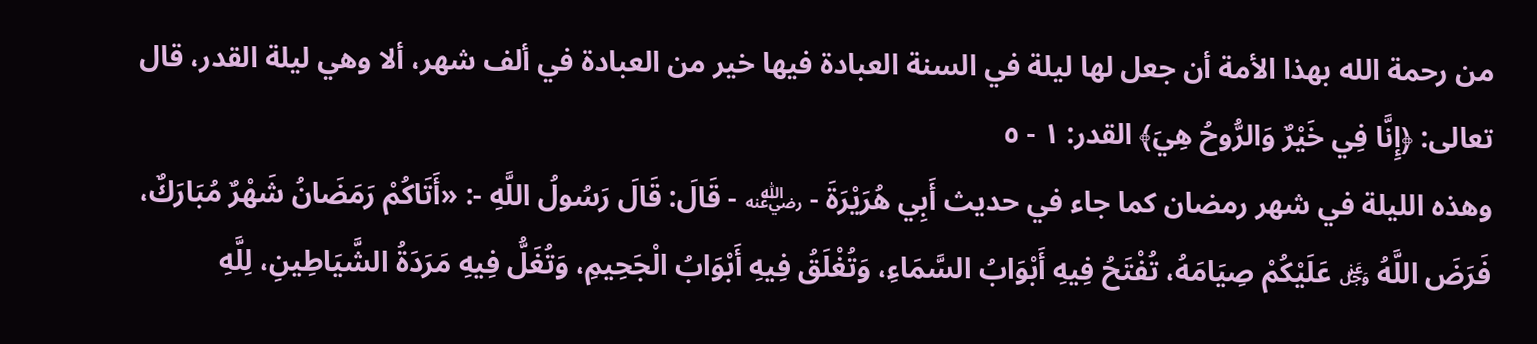من رحمة الله بهذا الأمة أن جعل لها ليلة في السنة العبادة فيها خير من العبادة في ألف شهر، ألا وهي ليلة القدر، قال تعالى: ﴿إِنَّا فِي خَيْرٌ وَالرُّوحُ هِيَ﴾ القدر: ١ - ٥
وهذه الليلة في شهر رمضان كما جاء في حديث أَبِي هُرَيْرَةَ - ﵁ - قَالَ: قَالَ رَسُولُ اللَّهِ -: «أَتَاكُمْ رَمَضَانُ شَهْرٌ مُبَارَكٌ، فَرَضَ اللَّهُ ﷿ عَلَيْكُمْ صِيَامَهُ، تُفْتَحُ فِيهِ أَبْوَابُ السَّمَاءِ، وَتُغْلَقُ فِيهِ أَبْوَابُ الْجَحِيمِ، وَتُغَلُّ فِيهِ مَرَدَةُ الشَّيَاطِينِ، لِلَّهِ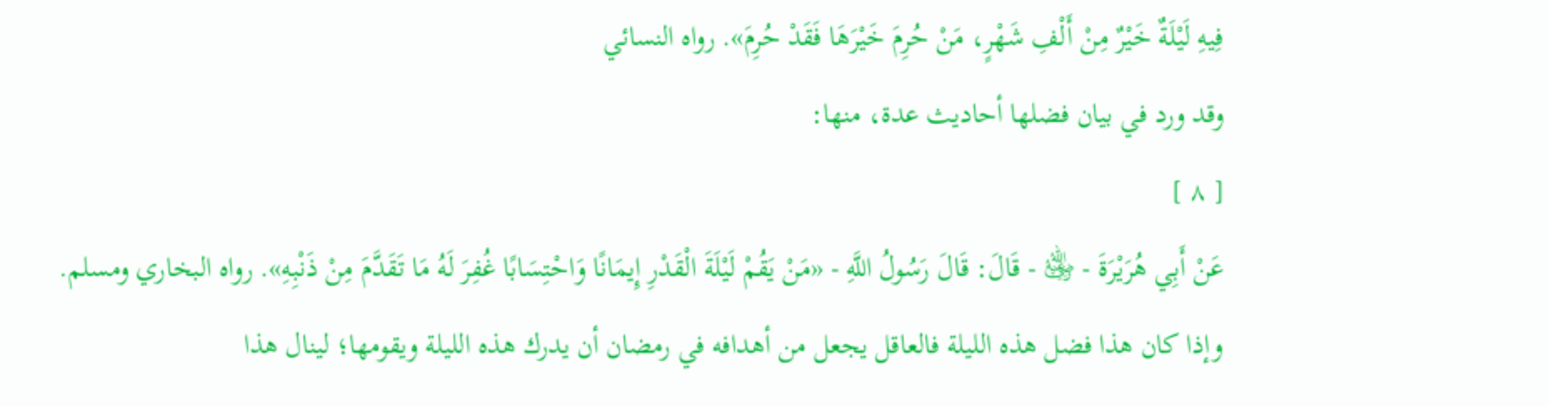فِيهِ لَيْلَةٌ خَيْرٌ مِنْ أَلْفِ شَهْرٍ، مَنْ حُرِمَ خَيْرَهَا فَقَدْ حُرِمَ». رواه النسائي
وقد ورد في بيان فضلها أحاديث عدة، منها:
[ ٨ ]
عَنْ أَبِي هُرَيْرَةَ - ﵁ - قَالَ: قَالَ رَسُولُ اللَّهِ - «مَنْ يَقُمْ لَيْلَةَ الْقَدْرِ إِيمَانًا وَاحْتِسَابًا غُفِرَ لَهُ مَا تَقَدَّمَ مِنْ ذَنْبِهِ». رواه البخاري ومسلم.
وإذا كان هذا فضل هذه الليلة فالعاقل يجعل من أهدافه في رمضان أن يدرك هذه الليلة ويقومها؛ لينال هذا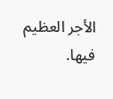الأجر العظيم فيها.